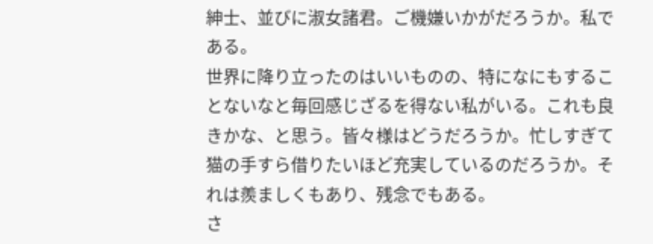紳士、並びに淑女諸君。ご機嫌いかがだろうか。私である。
世界に降り立ったのはいいものの、特になにもすることないなと毎回感じざるを得ない私がいる。これも良きかな、と思う。皆々様はどうだろうか。忙しすぎて猫の手すら借りたいほど充実しているのだろうか。それは羨ましくもあり、残念でもある。
さ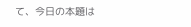て、今日の本題は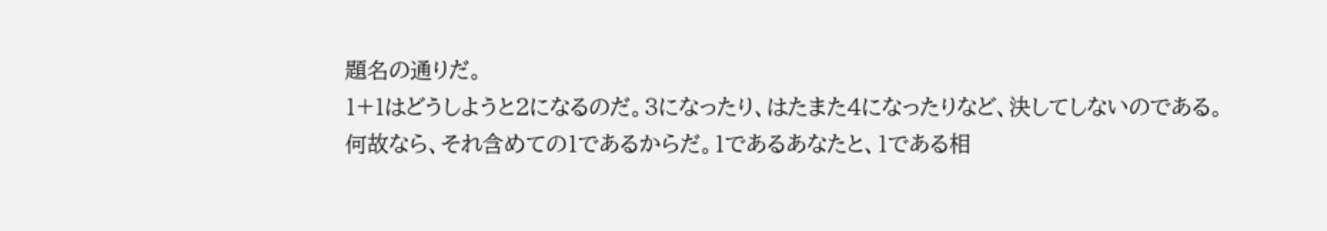題名の通りだ。
1+1はどうしようと2になるのだ。3になったり、はたまた4になったりなど、決してしないのである。
何故なら、それ含めての1であるからだ。1であるあなたと、1である相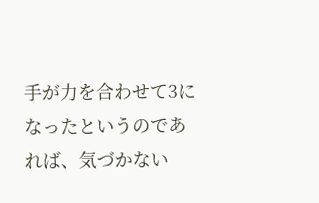手が力を合わせて3になったというのであれば、気づかない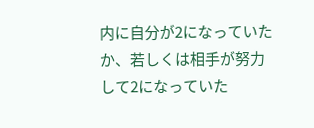内に自分が2になっていたか、若しくは相手が努力して2になっていた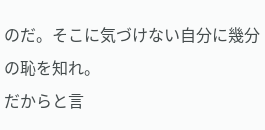のだ。そこに気づけない自分に幾分の恥を知れ。
だからと言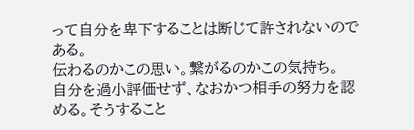って自分を卑下することは断じて許されないのである。
伝わるのかこの思い。繋がるのかこの気持ち。
自分を過小評価せず、なおかつ相手の努力を認める。そうすること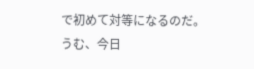で初めて対等になるのだ。
うむ、今日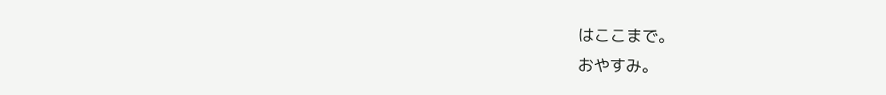はここまで。
おやすみ。